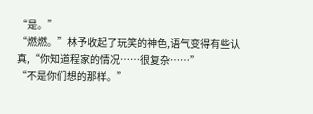“是。”
“燃燃。”林予收起了玩笑的神色,语气变得有些认真,“你知道程家的情况……很复杂……”
“不是你们想的那样。”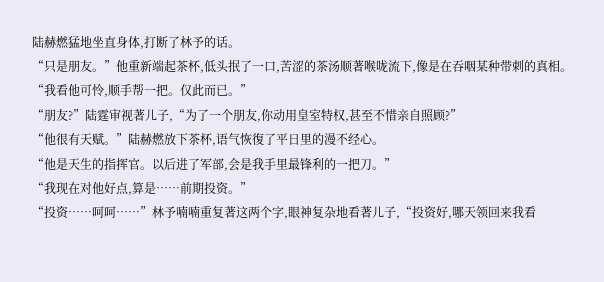陆赫燃猛地坐直身体,打断了林予的话。
“只是朋友。”他重新端起茶杯,低头抿了一口,苦涩的茶汤顺著喉咙流下,像是在吞咽某种带刺的真相。
“我看他可怜,顺手帮一把。仅此而已。”
“朋友?”陆霆审视著儿子,“为了一个朋友,你动用皇室特权,甚至不惜亲自照顾?”
“他很有天赋。”陆赫燃放下茶杯,语气恢復了平日里的漫不经心。
“他是天生的指挥官。以后进了军部,会是我手里最锋利的一把刀。”
“我现在对他好点,算是……前期投资。”
“投资……呵呵……”林予喃喃重复著这两个字,眼神复杂地看著儿子,“投资好,哪天领回来我看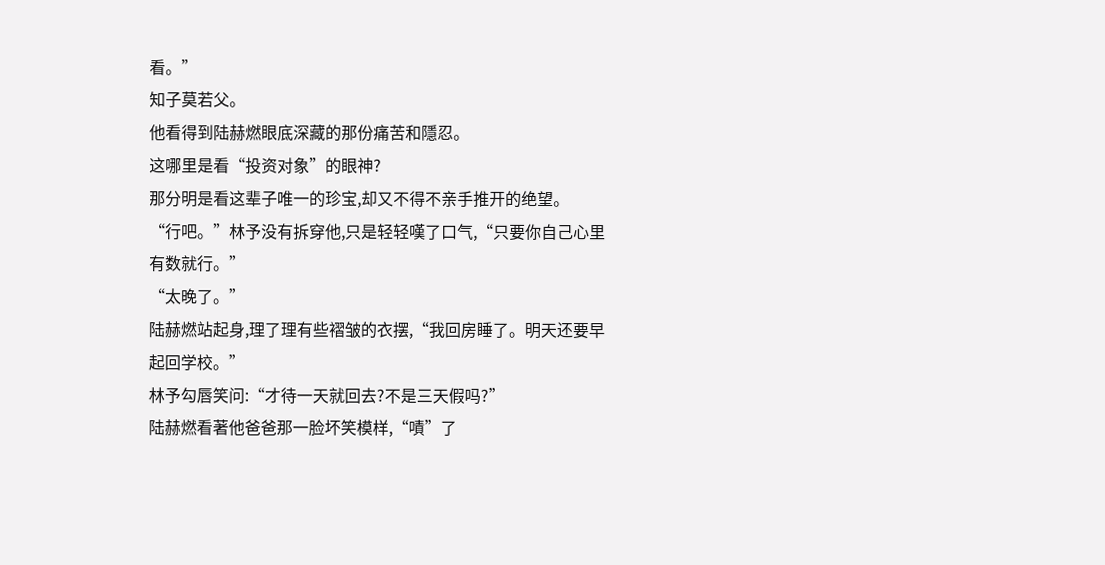看。”
知子莫若父。
他看得到陆赫燃眼底深藏的那份痛苦和隱忍。
这哪里是看“投资对象”的眼神?
那分明是看这辈子唯一的珍宝,却又不得不亲手推开的绝望。
“行吧。”林予没有拆穿他,只是轻轻嘆了口气,“只要你自己心里有数就行。”
“太晚了。”
陆赫燃站起身,理了理有些褶皱的衣摆,“我回房睡了。明天还要早起回学校。”
林予勾唇笑问:“才待一天就回去?不是三天假吗?”
陆赫燃看著他爸爸那一脸坏笑模样,“嘖”了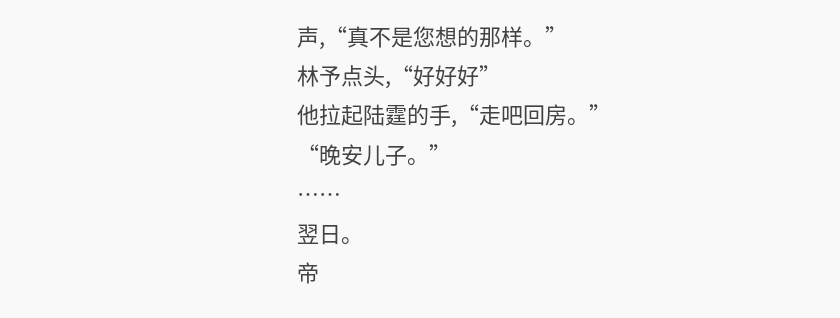声,“真不是您想的那样。”
林予点头,“好好好”
他拉起陆霆的手,“走吧回房。”
“晚安儿子。”
……
翌日。
帝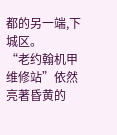都的另一端,下城区。
“老约翰机甲维修站”依然亮著昏黄的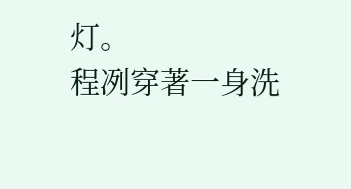灯。
程冽穿著一身洗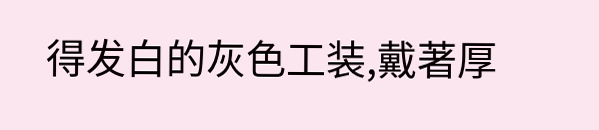得发白的灰色工装,戴著厚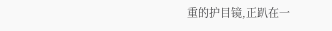重的护目镜,正趴在一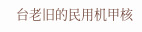台老旧的民用机甲核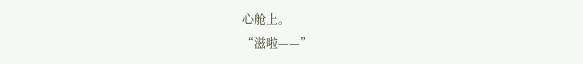心舱上。
“滋啦——”